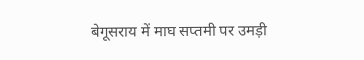बेगूसराय में माघ सप्तमी पर उमड़ी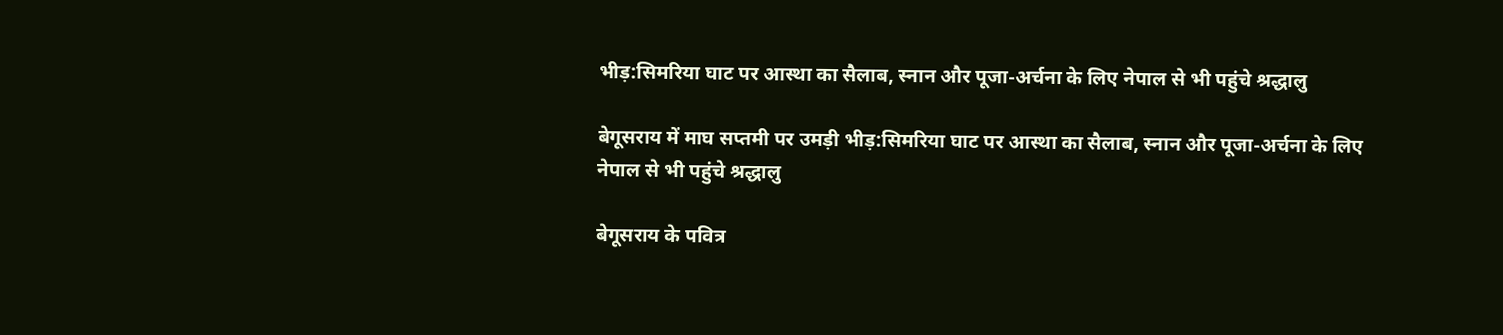भीड़:सिमरिया घाट पर आस्था का सैलाब, स्नान और पूजा-अर्चना के लिए नेपाल से भी पहुंचे श्रद्धालु

बेगूसराय में माघ सप्तमी पर उमड़ी भीड़:सिमरिया घाट पर आस्था का सैलाब, स्नान और पूजा-अर्चना के लिए नेपाल से भी पहुंचे श्रद्धालु

बेगूसराय के पवित्र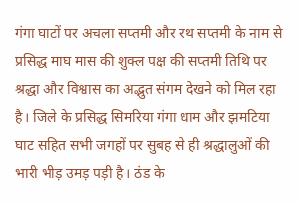गंगा घाटों पर अचला सप्तमी और रथ सप्तमी के नाम से प्रसिद्ध माघ मास की शुक्ल पक्ष की सप्तमी तिथि पर श्रद्धा और विश्वास का अद्भुत संगम देखने को मिल रहा है। जिले के प्रसिद्ध सिमरिया गंगा धाम और झमटिया घाट सहित सभी जगहों पर सुबह से ही श्रद्धालुओं की भारी भीड़ उमड़ पड़ी है। ठंड के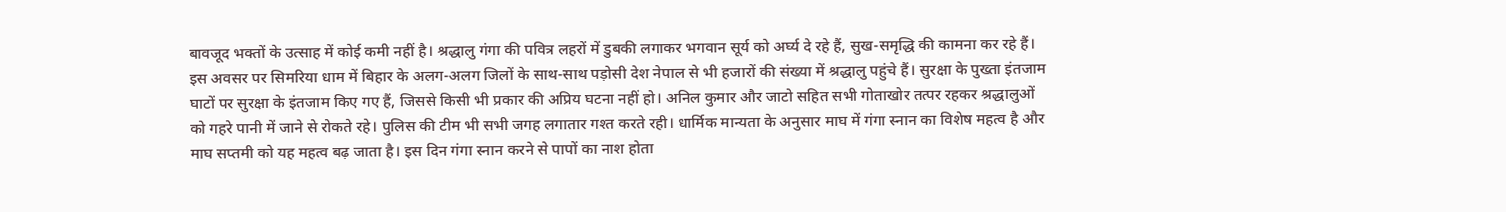बावजूद भक्तों के उत्साह में कोई कमी नहीं है। श्रद्धालु गंगा की पवित्र लहरों में डुबकी लगाकर भगवान सूर्य को अर्घ्य दे रहे हैं, सुख-समृद्धि की कामना कर रहे हैं। इस अवसर पर सिमरिया धाम में बिहार के अलग-अलग जिलों के साथ-साथ पड़ोसी देश नेपाल से भी हजारों की संख्या में श्रद्धालु पहुंचे हैं। सुरक्षा के पुख्ता इंतजाम घाटों पर सुरक्षा के इंतजाम किए गए हैं, जिससे किसी भी प्रकार की अप्रिय घटना नहीं हो। अनिल कुमार और जाटो सहित सभी गोताखोर तत्पर रहकर श्रद्धालुओं को गहरे पानी में जाने से रोकते रहे। पुलिस की टीम भी सभी जगह लगातार गश्त करते रही। धार्मिक मान्यता के अनुसार माघ में गंगा स्नान का विशेष महत्व है और माघ सप्तमी को यह महत्व बढ़ जाता है। इस दिन गंगा स्नान करने से पापों का नाश होता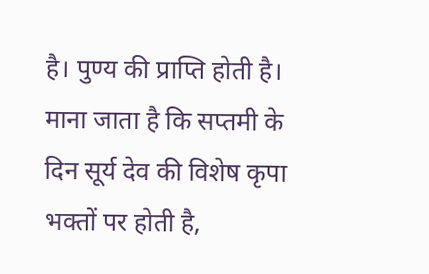है। पुण्य की प्राप्ति होती है। माना जाता है कि सप्तमी के दिन सूर्य देव की विशेष कृपा भक्तों पर होती है,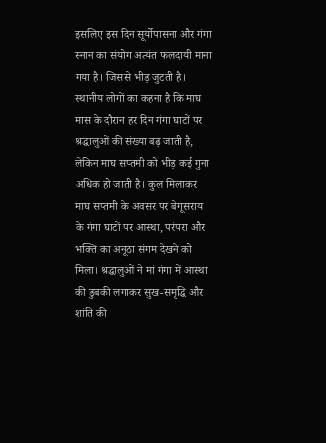इसलिए इस दिन सूर्योपासना और गंगा स्नान का संयोग अत्यंत फलदायी माना गया है। जिससे भीड़ जुटती है। स्थानीय लोगों का कहना है कि माघ मास के दौरान हर दिन गंगा घाटों पर श्रद्धालुओं की संख्या बढ़ जाती है, लेकिन माघ सप्तमी को भीड़ कई गुना अधिक हो जाती है। कुल मिलाकर माघ सप्तमी के अवसर पर बेगूसराय के गंगा घाटों पर आस्था, परंपरा और भक्ति का अनूठा संगम देखने को मिला। श्रद्धालुओं ने मां गंगा में आस्था की डुबकी लगाकर सुख-समृद्धि और शांति की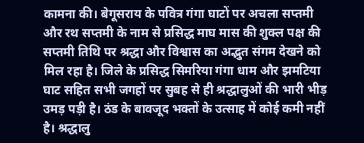कामना की। बेगूसराय के पवित्र गंगा घाटों पर अचला सप्तमी और रथ सप्तमी के नाम से प्रसिद्ध माघ मास की शुक्ल पक्ष की सप्तमी तिथि पर श्रद्धा और विश्वास का अद्भुत संगम देखने को मिल रहा है। जिले के प्रसिद्ध सिमरिया गंगा धाम और झमटिया घाट सहित सभी जगहों पर सुबह से ही श्रद्धालुओं की भारी भीड़ उमड़ पड़ी है। ठंड के बावजूद भक्तों के उत्साह में कोई कमी नहीं है। श्रद्धालु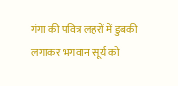गंगा की पवित्र लहरों में डुबकी लगाकर भगवान सूर्य को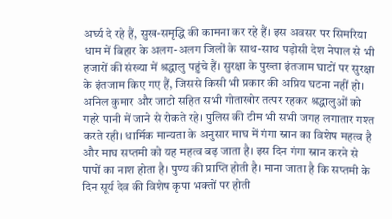अर्घ्य दे रहे हैं, सुख-समृद्धि की कामना कर रहे हैं। इस अवसर पर सिमरिया धाम में बिहार के अलग-अलग जिलों के साथ-साथ पड़ोसी देश नेपाल से भी हजारों की संख्या में श्रद्धालु पहुंचे हैं। सुरक्षा के पुख्ता इंतजाम घाटों पर सुरक्षा के इंतजाम किए गए हैं, जिससे किसी भी प्रकार की अप्रिय घटना नहीं हो। अनिल कुमार और जाटो सहित सभी गोताखोर तत्पर रहकर श्रद्धालुओं को गहरे पानी में जाने से रोकते रहे। पुलिस की टीम भी सभी जगह लगातार गश्त करते रही। धार्मिक मान्यता के अनुसार माघ में गंगा स्नान का विशेष महत्व है और माघ सप्तमी को यह महत्व बढ़ जाता है। इस दिन गंगा स्नान करने से पापों का नाश होता है। पुण्य की प्राप्ति होती है। माना जाता है कि सप्तमी के दिन सूर्य देव की विशेष कृपा भक्तों पर होती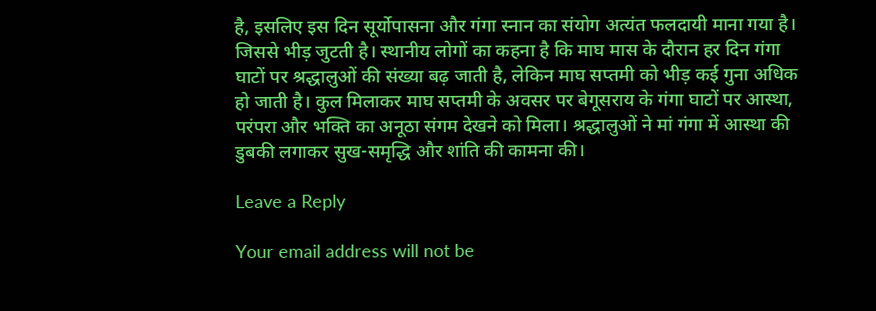है, इसलिए इस दिन सूर्योपासना और गंगा स्नान का संयोग अत्यंत फलदायी माना गया है। जिससे भीड़ जुटती है। स्थानीय लोगों का कहना है कि माघ मास के दौरान हर दिन गंगा घाटों पर श्रद्धालुओं की संख्या बढ़ जाती है, लेकिन माघ सप्तमी को भीड़ कई गुना अधिक हो जाती है। कुल मिलाकर माघ सप्तमी के अवसर पर बेगूसराय के गंगा घाटों पर आस्था, परंपरा और भक्ति का अनूठा संगम देखने को मिला। श्रद्धालुओं ने मां गंगा में आस्था की डुबकी लगाकर सुख-समृद्धि और शांति की कामना की।

Leave a Reply

Your email address will not be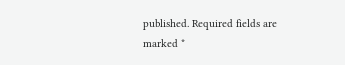published. Required fields are marked *